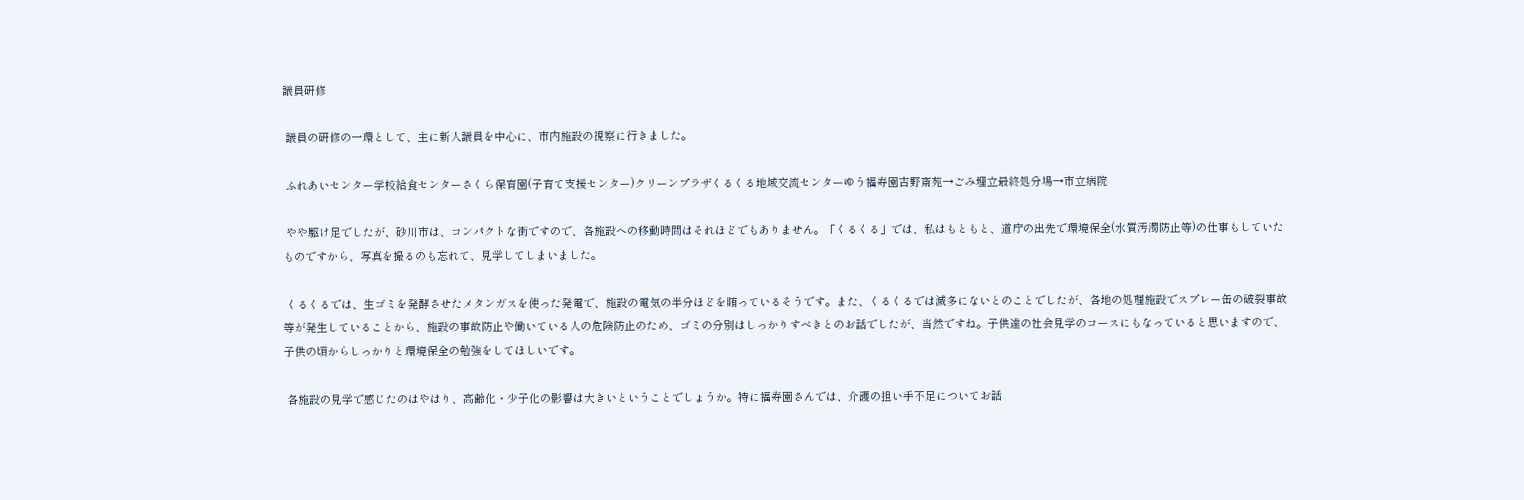議員研修

 議員の研修の一環として、主に新人議員を中心に、市内施設の視察に行きました。

 ふれあいセンター学校給食センターさくら保育園(子育て支援センター)クリーンプラザくるくる地域交流センターゆう福寿園吉野斎苑→ごみ埋立最終処分場→市立病院

 やや駆け足でしたが、砂川市は、コンパクトな街ですので、各施設への移動時間はそれほどでもありません。「くるくる」では、私はもともと、道庁の出先で環境保全(水質汚濁防止等)の仕事もしていたものですから、写真を撮るのも忘れて、見学してしまいました。

 くるくるでは、生ゴミを発酵させたメタンガスを使った発電で、施設の電気の半分ほどを賄っているそうです。また、くるくるでは滅多にないとのことでしたが、各地の処理施設でスプレー缶の破裂事故等が発生していることから、施設の事故防止や働いている人の危険防止のため、ゴミの分別はしっかりすべきとのお話でしたが、当然ですね。子供達の社会見学のコースにもなっていると思いますので、子供の頃からしっかりと環境保全の勉強をしてほしいです。

 各施設の見学で感じたのはやはり、高齢化・少子化の影響は大きいということでしょうか。特に福寿園さんでは、介護の担い手不足についてお話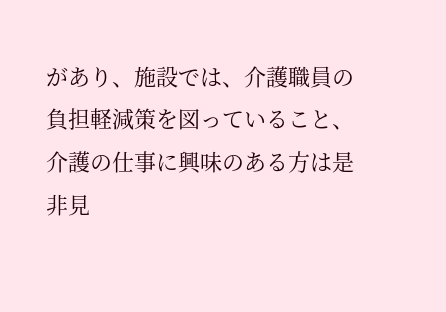があり、施設では、介護職員の負担軽減策を図っていること、介護の仕事に興味のある方は是非見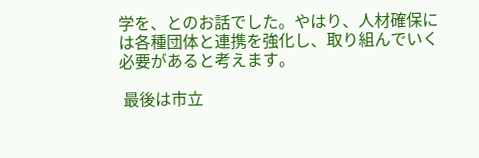学を、とのお話でした。やはり、人材確保には各種団体と連携を強化し、取り組んでいく必要があると考えます。

 最後は市立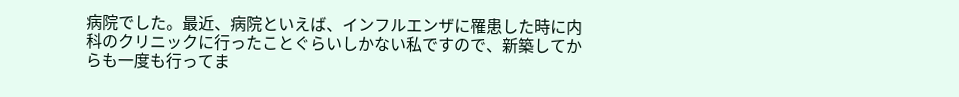病院でした。最近、病院といえば、インフルエンザに罹患した時に内科のクリニックに行ったことぐらいしかない私ですので、新築してからも一度も行ってま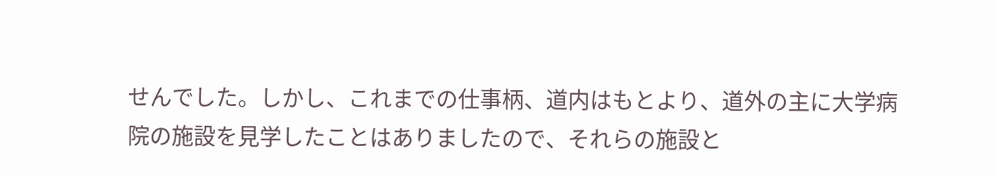せんでした。しかし、これまでの仕事柄、道内はもとより、道外の主に大学病院の施設を見学したことはありましたので、それらの施設と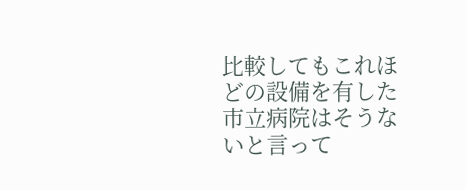比較してもこれほどの設備を有した市立病院はそうないと言って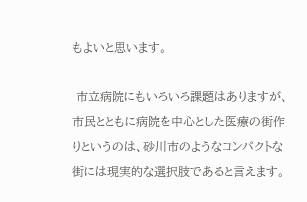もよいと思います。

 市立病院にもいろいろ課題はありますが、市民とともに病院を中心とした医療の街作りというのは、砂川市のようなコンパクトな街には現実的な選択肢であると言えます。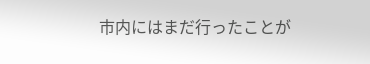市内にはまだ行ったことが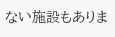ない施設もありま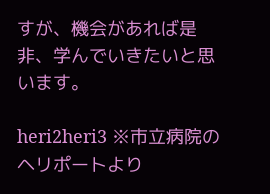すが、機会があれば是非、学んでいきたいと思います。

heri2heri3 ※市立病院のヘリポートより